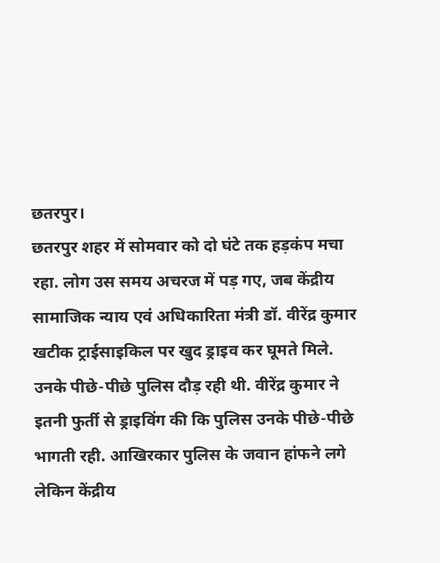छतरपुर।
छतरपुर शहर में सोमवार को दो घंटे तक हड़कंप मचा रहा. लोग उस समय अचरज में पड़ गए, जब केंद्रीय सामाजिक न्याय एवं अधिकारिता मंत्री डॉ. वीरेंद्र कुमार खटीक ट्राईसाइकिल पर खुद ड्राइव कर घूमते मिले. उनके पीछे-पीछे पुलिस दौड़ रही थी. वीरेंद्र कुमार ने इतनी फुर्ती से ड्राइविंग की कि पुलिस उनके पीछे-पीछे भागती रही. आखिरकार पुलिस के जवान हांफने लगे लेकिन केंद्रीय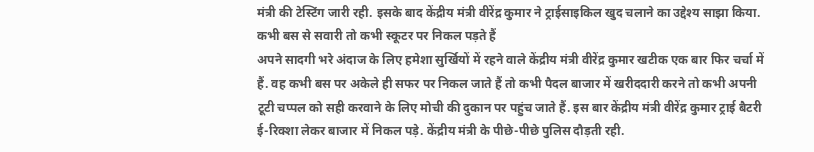मंत्री की टेस्टिंग जारी रही. इसके बाद केंद्रीय मंत्री वीरेंद्र कुमार ने ट्राईसाइकिल खुद चलाने का उद्देश्य साझा किया.
कभी बस से सवारी तो कभी स्कूटर पर निकल पड़ते हैं
अपने सादगी भरे अंदाज के लिए हमेशा सुर्खियों में रहने वाले केंद्रीय मंत्री वीरेंद्र कुमार खटीक एक बार फिर चर्चा में हैं. वह कभी बस पर अकेले ही सफर पर निकल जाते हैं तो कभी पैदल बाजार में खरीददारी करने तो कभी अपनी टूटी चप्पल को सही करवाने के लिए मोची की दुकान पर पहुंच जाते हैं. इस बार केंद्रीय मंत्री वीरेंद्र कुमार ट्राई बैटरी ई-रिक्शा लेकर बाजार में निकल पड़े. केंद्रीय मंत्री के पीछे-पीछे पुलिस दौड़ती रही.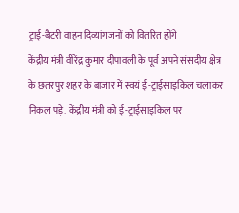ट्राई-बैटरी वाहन दिव्यांगजनों को वितरित होंगे
केंद्रीय मंत्री वीरेंद्र कुमार दीपावली के पूर्व अपने संसदीय क्षेत्र के छतरपुर शहर के बाजार में स्वयं ई-ट्राईसाइकिल चलाकर निकल पड़े. केंद्रीय मंत्री को ई-ट्राईसाइकिल पर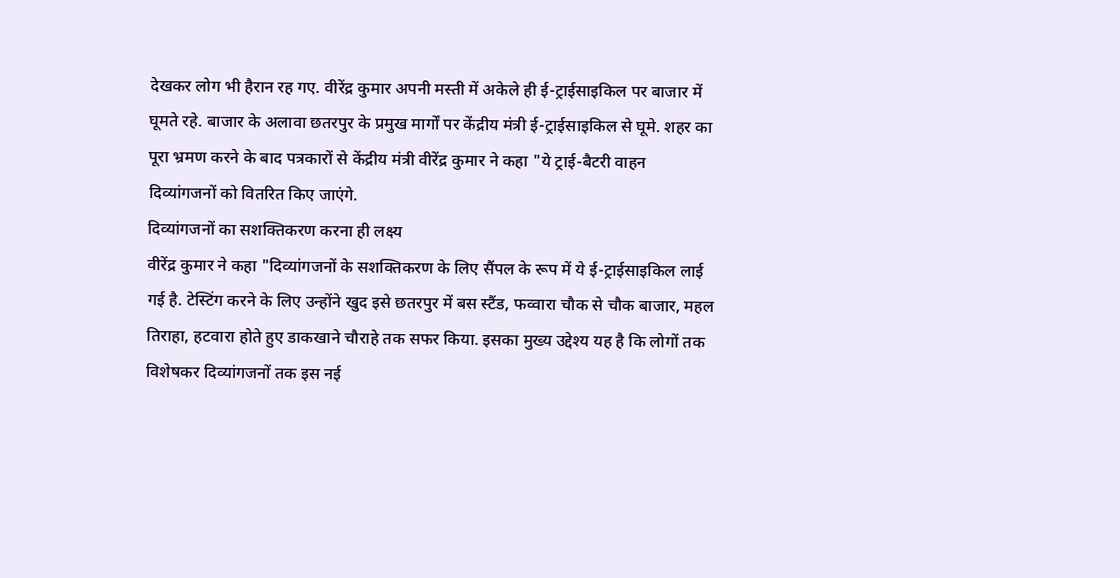देखकर लोग भी हैरान रह गए. वीरेंद्र कुमार अपनी मस्ती में अकेले ही ई-ट्राईसाइकिल पर बाजार में घूमते रहे. बाजार के अलावा छतरपुर के प्रमुख मार्गों पर केंद्रीय मंत्री ई-ट्राईसाइकिल से घूमे. शहर का पूरा भ्रमण करने के बाद पत्रकारों से केंद्रीय मंत्री वीरेंद्र कुमार ने कहा "ये ट्राई-बैटरी वाहन दिव्यांगजनों को वितरित किए जाएंगे.
दिव्यांगजनों का सशक्तिकरण करना ही लक्ष्य
वीरेंद्र कुमार ने कहा "दिव्यांगजनों के सशक्तिकरण के लिए सैंपल के रूप में ये ई-ट्राईसाइकिल लाई गई है. टेस्टिंग करने के लिए उन्होंने खुद इसे छतरपुर में बस स्टैंड, फव्वारा चौक से चौक बाजार, महल तिराहा, हटवारा होते हुए डाकखाने चौराहे तक सफर किया. इसका मुख्य उद्देश्य यह है कि लोगों तक विशेषकर दिव्यांगजनों तक इस नई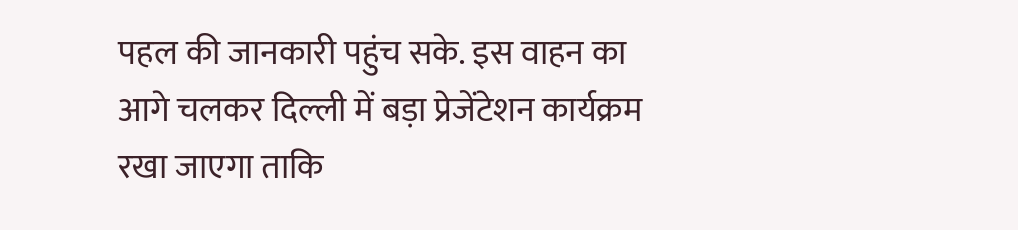पहल की जानकारी पहुंच सके. इस वाहन का आगे चलकर दिल्ली में बड़ा प्रेजेंटेशन कार्यक्रम रखा जाएगा ताकि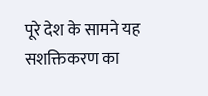पूरे देश के सामने यह सशक्तिकरण का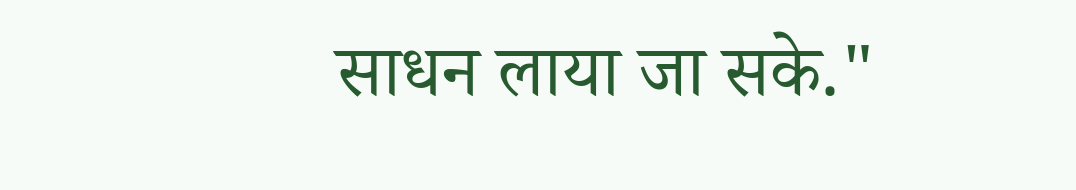साधन लाया जा सके."